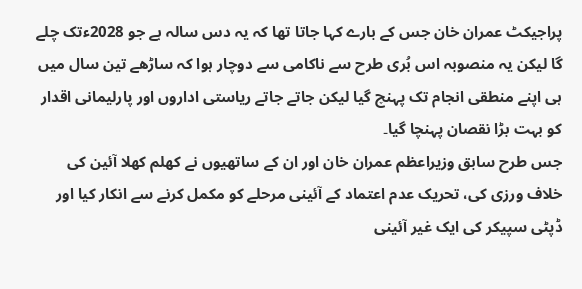پراجیکٹ عمران خان جس کے بارے کہا جاتا تھا کہ یہ دس سالہ ہے جو 2028ءتک چلے گا لیکن یہ منصوبہ اس بُری طرح سے ناکامی سے دوچار ہوا کہ ساڑھے تین سال میں ہی اپنے منطقی انجام تک پہنچ گیا لیکن جاتے جاتے ریاستی اداروں اور پارلیمانی اقدار کو بہت بڑا نقصان پہنچا گیا۔
جس طرح سابق وزیراعظم عمران خان اور ان کے ساتھیوں نے کھلم کھلا آئین کی خلاف ورزی کی، تحریک عدم اعتماد کے آئینی مرحلے کو مکمل کرنے سے انکار کیا اور ڈپٹی سپیکر کی ایک غیر آئینی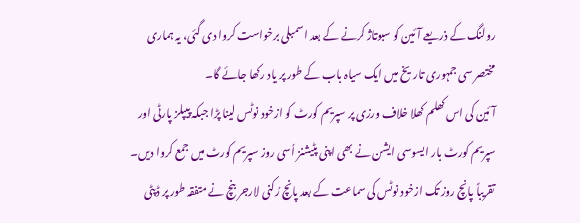رولنگ کے ذریعے آئین کو سبوتاژ کرنے کے بعد اسمبلی برخواست کروا دی گئی، یہ ہماری مختصر سی جمہوری تاریخ میں ایک سیاہ باب کے طور پر یاد رکھا جائے گا۔
آئین کی اس کھلم کھلا خلاف ورزی پر سپریم کورٹ کو ازخود نوٹس لینا پڑا جبکہ پیپلز پارٹی اور سپریم کورٹ بار ایسوسی ایشن نے بھی اپنی پٹیشنز اُسی روز سپریم کورٹ میں جمع کروا دیں۔
تقریباً پانچ روز تک ازخود نوٹس کی سماعت کے بعد پانچ رُکنی لارجر بنچ نے متفقہ طور پر ڈپٹی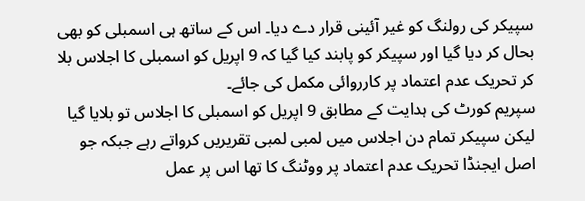سپیکر کی رولنگ کو غیر آئینی قرار دے دیا۔ اس کے ساتھ ہی اسمبلی کو بھی بحال کر دیا گیا اور سپیکر کو پابند کیا گیا کہ 9 اپریل کو اسمبلی کا اجلاس بلا کر تحریک عدم اعتماد پر کارروائی مکمل کی جائے۔
سپریم کورٹ کی ہدایت کے مطابق 9 اپریل کو اسمبلی کا اجلاس تو بلایا گیا لیکن سپیکر تمام دن اجلاس میں لمبی لمبی تقریریں کرواتے رہے جبکہ جو اصل ایجنڈا تحریک عدم اعتماد پر ووٹنگ کا تھا اس پر عمل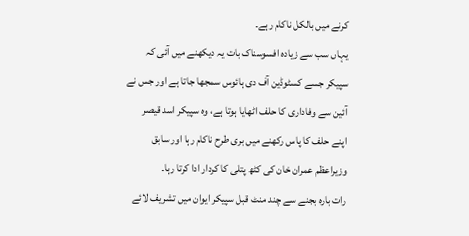کرنے میں بالکل ناکام رہے۔
یہاں سب سے زیادہ افسوسناک بات یہ دیکھنے میں آئی کہ سپیکر جسے کسٹوڈین آف دی ہائوس سمجھا جاتا ہے اور جس نے آئین سے وفاداری کا حلف اٹھایا ہوتا ہے، وہ سپیکر اسد قیصر اپنے حلف کا پاس رکھنے میں بری طرح ناکام رہا اور سابق وزیراعظم عمران خان کی کٹھ پتلی کا کردار ادا کرتا رہا۔
رات بارہ بجنے سے چند منٹ قبل سپیکر ایوان میں تشریف لائے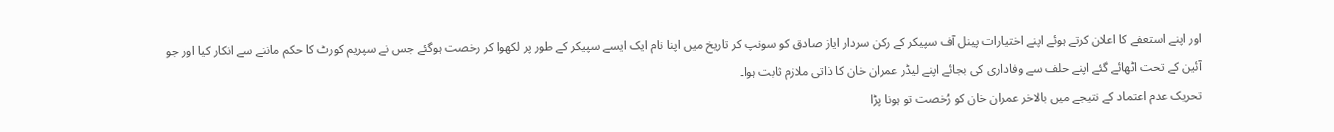اور اپنے استعفے کا اعلان کرتے ہوئے اپنے اختیارات پینل آف سپیکر کے رکن سردار ایاز صادق کو سونپ کر تاریخ میں اپنا نام ایک ایسے سپیکر کے طور پر لکھوا کر رخصت ہوگئے جس نے سپریم کورٹ کا حکم ماننے سے انکار کیا اور جو آئین کے تحت اٹھائے گئے اپنے حلف سے وفاداری کی بجائے اپنے لیڈر عمران خان کا ذاتی ملازم ثابت ہوا۔
تحریک عدم اعتماد کے نتیجے میں بالاخر عمران خان کو رُخصت تو ہونا پڑا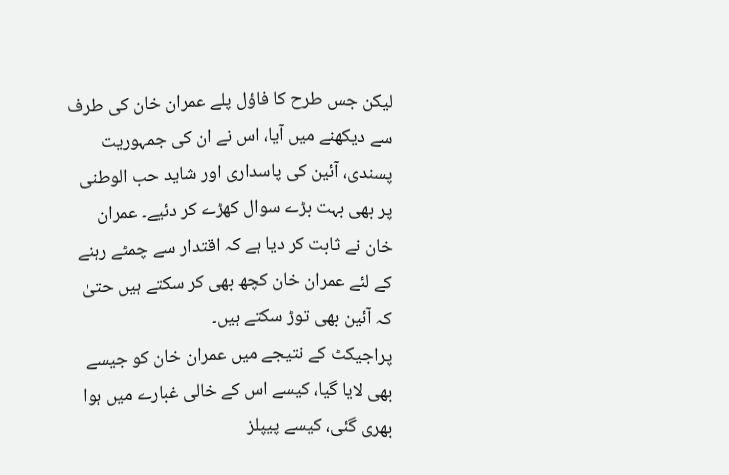لیکن جس طرح کا فاؤل پلے عمران خان کی طرف سے دیکھنے میں آیا، اس نے ان کی جمہوریت پسندی، آئین کی پاسداری اور شاید حب الوطنی پر بھی بہت بڑے سوال کھڑے کر دئیے۔ عمران خان نے ثابت کر دیا ہے کہ اقتدار سے چمٹے رہنے کے لئے عمران خان کچھ بھی کر سکتے ہیں حتیٰ کہ آئین بھی توڑ سکتے ہیں۔
پراجیکٹ کے نتیجے میں عمران خان کو جیسے بھی لایا گیا، کیسے اس کے خالی غبارے میں ہوا بھری گئی، کیسے پیپلز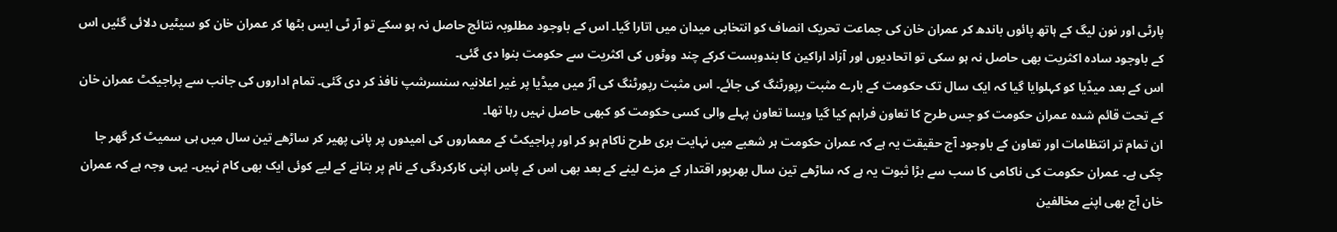پارٹی اور نون لیگ کے ہاتھ پائوں باندھ کر عمران خان کی جماعت تحریک انصاف کو انتخابی میدان میں اتارا گیا۔ اس کے باوجود مطلوبہ نتائج حاصل نہ ہو سکے تو آر ٹی ایس بٹھا کر عمران خان کو سیٹیں دلائی گئیں اس کے باوجود سادہ اکثریت بھی حاصل نہ ہو سکی تو اتحادیوں اور آزاد اراکین کا بندوبست کرکے چند ووٹوں کی اکثریت سے حکومت بنوا دی گئی۔
اس کے بعد میڈیا کو کہلوایا گیا کہ ایک سال تک حکومت کے بارے مثبت رپورٹنگ کی جائے۔ اس مثبت رپورٹنگ کی آڑ میں میڈیا پر غیر اعلانیہ سنسرشپ نافذ کر دی گئی۔ تمام اداروں کی جانب سے پراجیکٹ عمران خان کے تحت قائم شدہ عمران حکومت کو جس طرح کا تعاون فراہم کیا گیا ویسا تعاون پہلے والی کسی حکومت کو کبھی حاصل نہیں رہا تھا۔
ان تمام تر انتظامات اور تعاون کے باوجود آج حقیقت یہ ہے کہ عمران حکومت ہر شعبے میں نہایت بری طرح ناکام ہو کر اور پراجیکٹ کے معماروں کی امیدوں پر پانی پھیر کر ساڑھے تین سال میں ہی سمیٹ کر گھر جا چکی ہے۔ عمران حکومت کی ناکامی کا سب سے بڑا ثبوت یہ ہے کہ ساڑھے تین سال بھرپور اقتدار کے مزے لینے کے بعد بھی اس کے پاس اپنی کارکردگی کے نام پر بتانے کے لیے کوئی ایک بھی کام نہیں۔ یہی وجہ ہے کہ عمران خان آج بھی اپنے مخالفین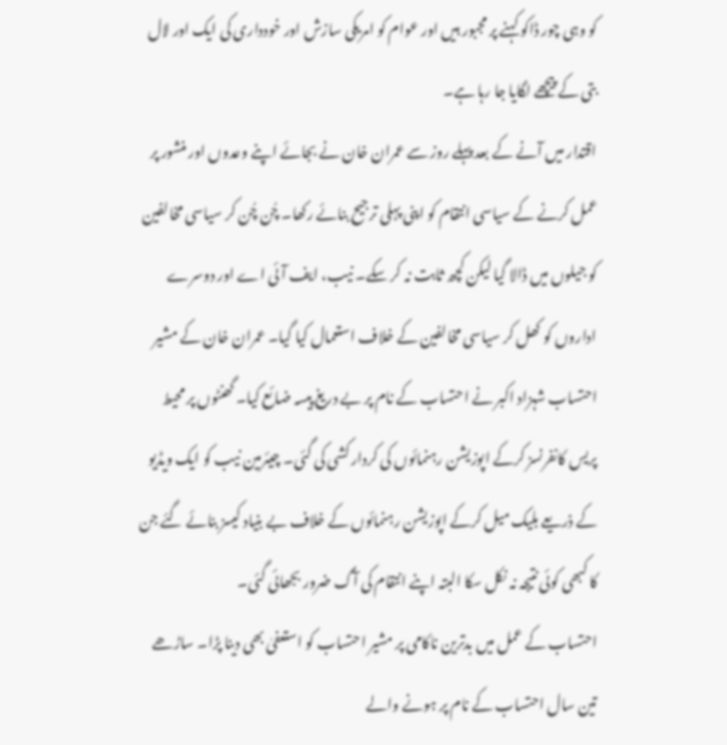کو وہی چور ڈاکو کہنے پر مجبور ہیں اور عوام کو امریکی سازش اور خودداری کی ایک اور لال بتی کے پیچھے لگایا جا رہا ہے۔
اقتدار میں آنے کے بعد پہلے روز سے عمران خان نے بجائے اپنے وعدوں اور منشور پر عمل کرنے کے سیاسی انتقام کو اپنی پہلی ترجیح بنائے رکھا۔ چُن چُن کر سیاسی مخالفین کو جیلوں میں ڈالا گیا لیکن کچھ ثابت نہ کر سکے۔ نیب، ایف آئی اے اور دوسرے اداروں کو کھل کر سیاسی مخالفین کے خلاف استعمال کیا گیا۔ عمران خان کے مشیر احتساب شہزاد اکبر نے احتساب کے نام پر بے دریغ پیسہ ضائع کیا۔ گھنٹوں پر محیط پریس کانفرنسز کرکے اپوزیشن رہنمائوں کی کردار کشی کی گئی۔ چیئرمین نیب کو ایک ویڈیو کے ذریعے بلیک میل کرکے اپوزیشن رہنمائوں کے خلاف بے بنیاد کیسز بنائے گئے جن کا کبھی کوئی نتیجہ نہ نکل سکا البتہ اپنے انتقام کی آگ ضرور بجھائی گئی۔
احتساب کے عمل میں بدترین ناکامی پر مشیر احتساب کو استعفیٰ بھی دینا پڑا۔ ساڑھے تین سال احتساب کے نام پر ہونے والے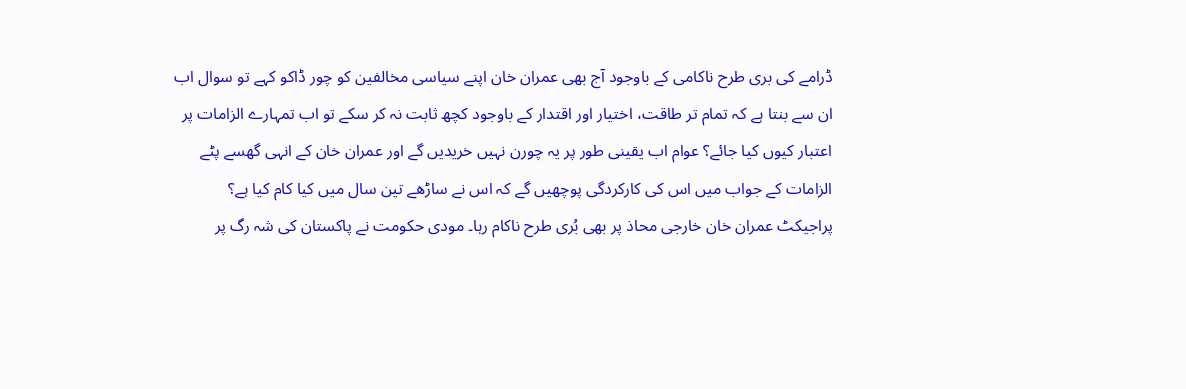ڈرامے کی بری طرح ناکامی کے باوجود آج بھی عمران خان اپنے سیاسی مخالفین کو چور ڈاکو کہے تو سوال اب ان سے بنتا ہے کہ تمام تر طاقت، اختیار اور اقتدار کے باوجود کچھ ثابت نہ کر سکے تو اب تمہارے الزامات پر اعتبار کیوں کیا جائے؟ عوام اب یقینی طور پر یہ چورن نہیں خریدیں گے اور عمران خان کے انہی گھسے پٹے الزامات کے جواب میں اس کی کارکردگی پوچھیں گے کہ اس نے ساڑھے تین سال میں کیا کام کیا ہے؟
پراجیکٹ عمران خان خارجی محاذ پر بھی بُری طرح ناکام رہا۔ مودی حکومت نے پاکستان کی شہ رگ پر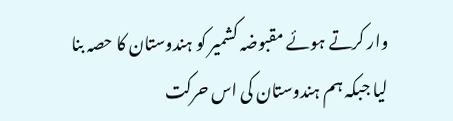وار کرتے ہوئے مقبوضہ کشمیر کو ہندوستان کا حصہ بنا لیا جبکہ ہم ہندوستان کی اس حرکت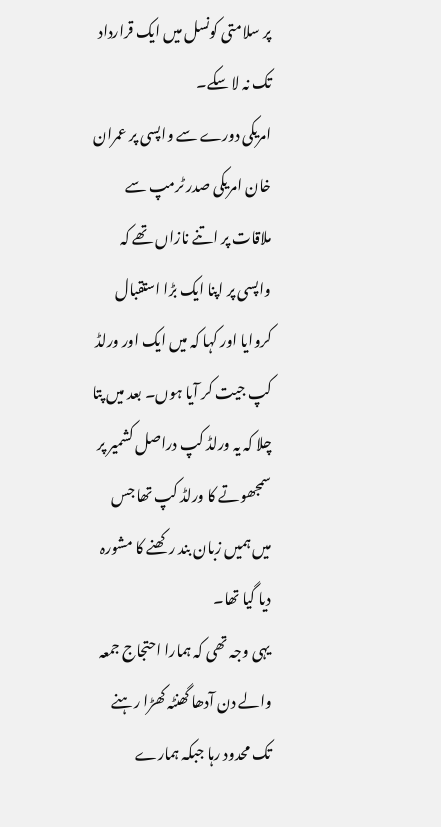پر سلامتی کونسل میں ایک قرارداد تک نہ لا سکے۔
امریکی دورے سے واپسی پر عمران خان امریکی صدر ٹرمپ سے ملاقات پر اتنے نازاں تھے کہ واپسی پر اپنا ایک بڑا استقبال کروایا اور کہا کہ میں ایک اور ورلڈ کپ جیت کر آیا ہوں۔ بعد میں پتا چلا کہ یہ ورلڈ کپ دراصل کشمیر پر سمجھوتے کا ورلڈ کپ تھا جس میں ہمیں زبان بند رکھنے کا مشورہ دیا گیا تھا۔
یہی وجہ تھی کہ ہمارا احتجاج جمعہ والے دن آدھا گھنٹہ کھڑا رہنے تک محدود رہا جبکہ ہمارے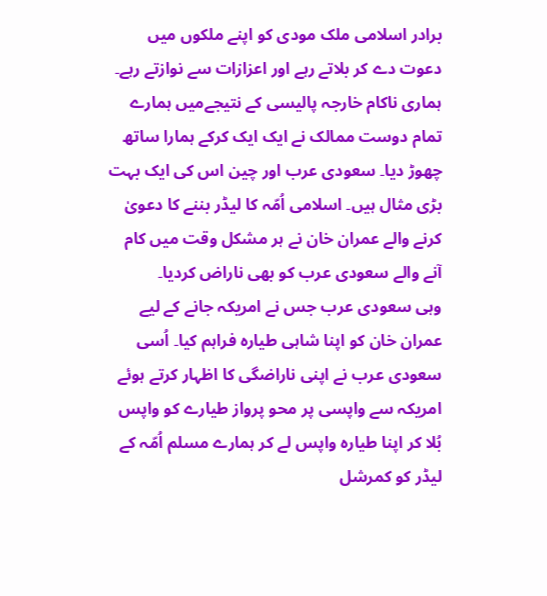برادر اسلامی ملک مودی کو اپنے ملکوں میں دعوت دے کر بلاتے رہے اور اعزازات سے نوازتے رہے۔
ہماری ناکام خارجہ پالیسی کے نتیجےمیں ہمارے تمام دوست ممالک نے ایک ایک کرکے ہمارا ساتھ چھوڑ دیا۔ سعودی عرب اور چین اس کی ایک بہت بڑی مثال ہیں۔ اسلامی اُمّہ کا لیڈر بننے کا دعویٰ کرنے والے عمران خان نے ہر مشکل وقت میں کام آنے والے سعودی عرب کو بھی ناراض کردیا۔
وہی سعودی عرب جس نے امریکہ جانے کے لیے عمران خان کو اپنا شاہی طیارہ فراہم کیا۔ اُسی سعودی عرب نے اپنی ناراضگی کا اظہار کرتے ہوئے امریکہ سے واپسی پر محو پرواز طیارے کو واپس بُلا کر اپنا طیارہ واپس لے کر ہمارے مسلم اُمّہ کے لیڈر کو کمرشل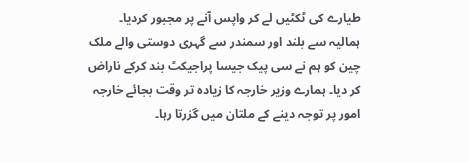طیارے کی ٹکٹیں لے کر واپس آنے پر مجبور کردیا۔ ہمالیہ سے بلند اور سمندر سے گہری دوستی والے ملک چین کو ہم نے سی پیک جیسا پراجیکٹ بند کرکے ناراض کر دیا۔ ہمارے وزیر خارجہ کا زیادہ تر وقت بجائے خارجہ امور پر توجہ دینے کے ملتان میں گزرتا رہا۔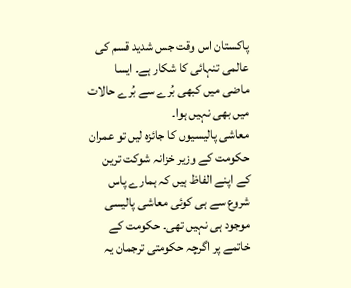پاکستان اس وقت جس شدید قسم کی عالمی تنہائی کا شکار ہے۔ ایسا ماضی میں کبھی بُرے سے بُرے حالات میں بھی نہیں ہوا۔
معاشی پالیسیوں کا جائزہ لیں تو عمران حکومت کے وزیر خزانہ شوکت ترین کے اپنے الفاظ ہیں کہ ہمارے پاس شروع سے ہی کوئی معاشی پالیسی موجود ہی نہیں تھی۔ حکومت کے خاتمے پر اگرچہ حکومتی ترجمان یہ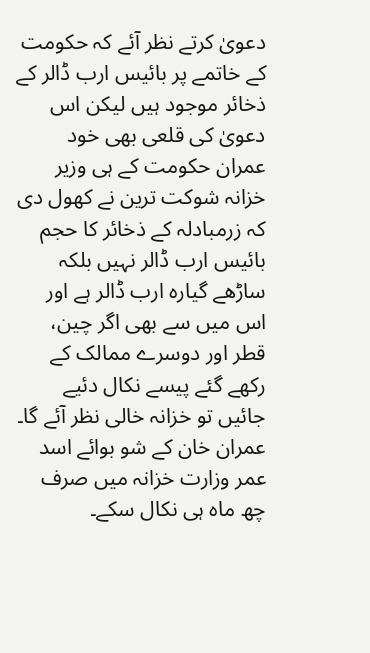دعویٰ کرتے نظر آئے کہ حکومت کے خاتمے پر بائیس ارب ڈالر کے ذخائر موجود ہیں لیکن اس دعویٰ کی قلعی بھی خود عمران حکومت کے ہی وزیر خزانہ شوکت ترین نے کھول دی کہ زرمبادلہ کے ذخائر کا حجم بائیس ارب ڈالر نہیں بلکہ ساڑھے گیارہ ارب ڈالر ہے اور اس میں سے بھی اگر چین، قطر اور دوسرے ممالک کے رکھے گئے پیسے نکال دئیے جائیں تو خزانہ خالی نظر آئے گا۔
عمران خان کے شو بوائے اسد عمر وزارت خزانہ میں صرف چھ ماہ ہی نکال سکے۔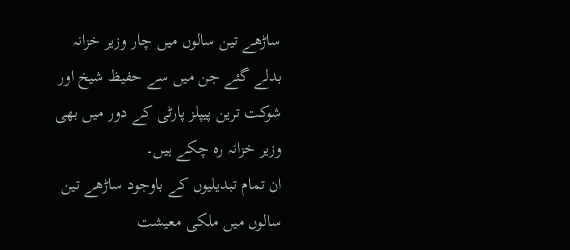ساڑھے تین سالوں میں چار وزیر خزانہ بدلے گئے جن میں سے حفیظ شیخ اور شوکت ترین پیپلز پارٹی کے دور میں بھی وزیر خزانہ رہ چکے ہیں۔
ان تمام تبدیلیوں کے باوجود ساڑھے تین سالوں میں ملکی معیشت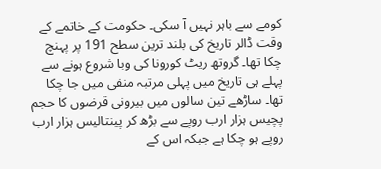کومے سے باہر نہیں آ سکی۔ حکومت کے خاتمے کے وقت ڈالر تاریخ کی بلند ترین سطح 191 پر پہنچ چکا تھا۔ گروتھ ریٹ کورونا کی وبا شروع ہونے سے پہلے ہی تاریخ میں پہلی مرتبہ منفی میں جا چکا تھا۔ ساڑھے تین سالوں میں بیرونی قرضوں کا حجم پچیس ہزار ارب روپے سے بڑھ کر پینتالیس ہزار ارب روپے ہو چکا ہے جبکہ اس کے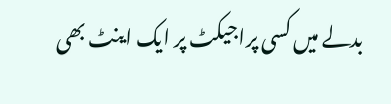بدلے میں کسی پراجیکٹ پر ایک اینٹ بھی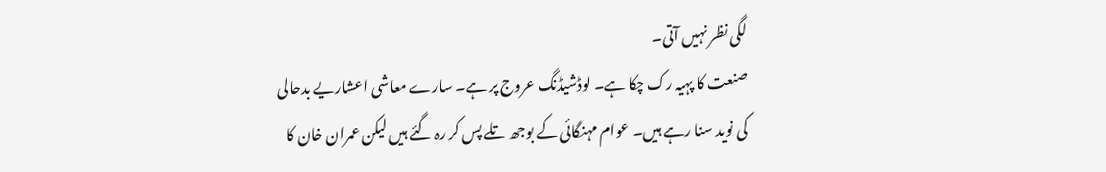لگی نظر نہیں آتی۔
صنعت کا پہیہ رک چکا ہے۔ لوڈشیڈنگ عروج پر ہے۔ سارے معاشی اعشاریے بدحالی کی نوید سنا رہے ہیں۔ عوام مہنگائی کے بوجھ تلے پس کر رہ گئے ہیں لیکن عمران خان کا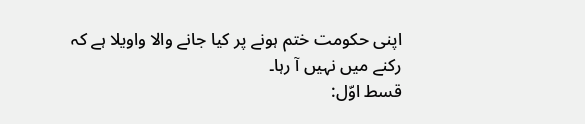اپنی حکومت ختم ہونے پر کیا جانے والا واویلا ہے کہ رکنے میں نہیں آ رہا۔
قسط اوّل: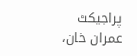پراجیکٹ عمران خان،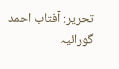تحریر: آفتاب احمد گورائیہ